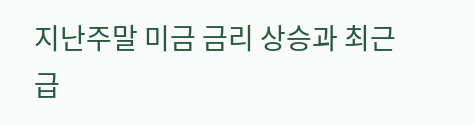지난주말 미금 금리 상승과 최근 급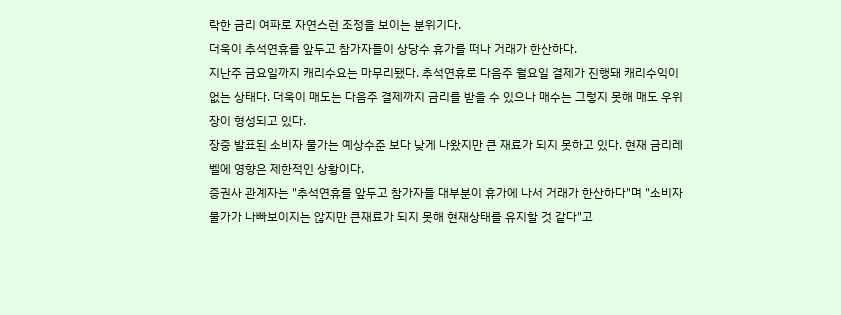락한 금리 여파로 자연스런 조정을 보이는 분위기다.
더욱이 추석연휴를 앞두고 참가자들이 상당수 휴가를 떠나 거래가 한산하다.
지난주 금요일까지 캐리수요는 마무리됐다. 추석연휴로 다음주 월요일 결제가 진행돼 캐리수익이 없는 상태다. 더욱이 매도는 다음주 결제까지 금리를 받을 수 있으나 매수는 그렇지 못해 매도 우위 장이 형성되고 있다.
장중 발표된 소비자 물가는 예상수준 보다 낮게 나왔지만 큰 재료가 되지 못하고 있다. 현재 금리레벨에 영향은 제한적인 상황이다.
증권사 관계자는 "추석연휴를 앞두고 참가자들 대부분이 휴가에 나서 거래가 한산하다"며 "소비자 물가가 나빠보이지는 않지만 큰재료가 되지 못해 현재상태를 유지할 것 같다"고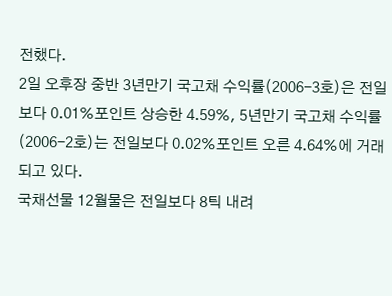전했다.
2일 오후장 중반 3년만기 국고채 수익률(2006-3호)은 전일보다 0.01%포인트 상승한 4.59%, 5년만기 국고채 수익률(2006-2호)는 전일보다 0.02%포인트 오른 4.64%에 거래되고 있다.
국채선물 12월물은 전일보다 8틱 내려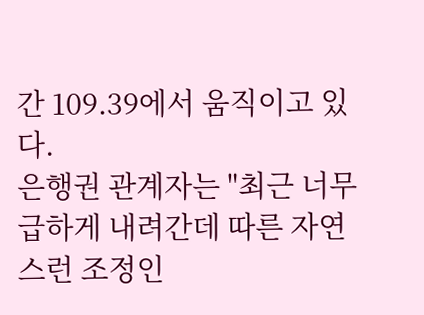간 109.39에서 움직이고 있다.
은행권 관계자는 "최근 너무 급하게 내려간데 따른 자연스런 조정인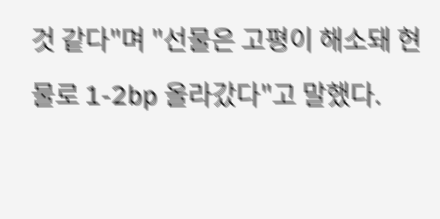것 같다"며 "선물은 고평이 해소돼 현물로 1-2bp 올라갔다"고 말했다.